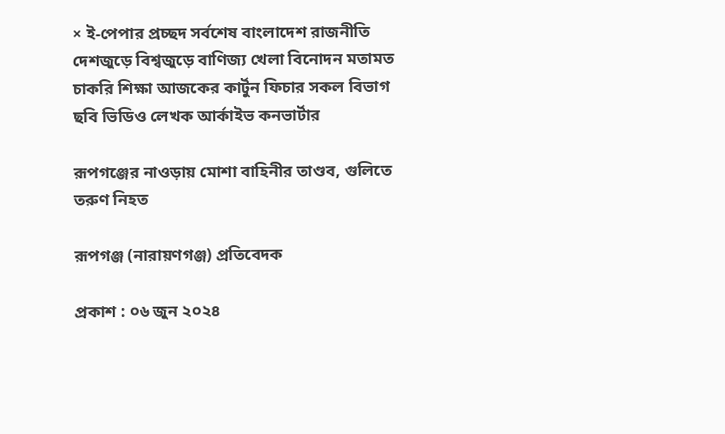× ই-পেপার প্রচ্ছদ সর্বশেষ বাংলাদেশ রাজনীতি দেশজুড়ে বিশ্বজুড়ে বাণিজ্য খেলা বিনোদন মতামত চাকরি শিক্ষা আজকের কার্টুন ফিচার সকল বিভাগ ছবি ভিডিও লেখক আর্কাইভ কনভার্টার

রূপগঞ্জের নাওড়ায় মোশা বাহিনীর তাণ্ডব, গুলিতে তরুণ নিহত

রূপগঞ্জ (নারায়ণগঞ্জ) প্রতিবেদক

প্রকাশ : ০৬ জুন ২০২৪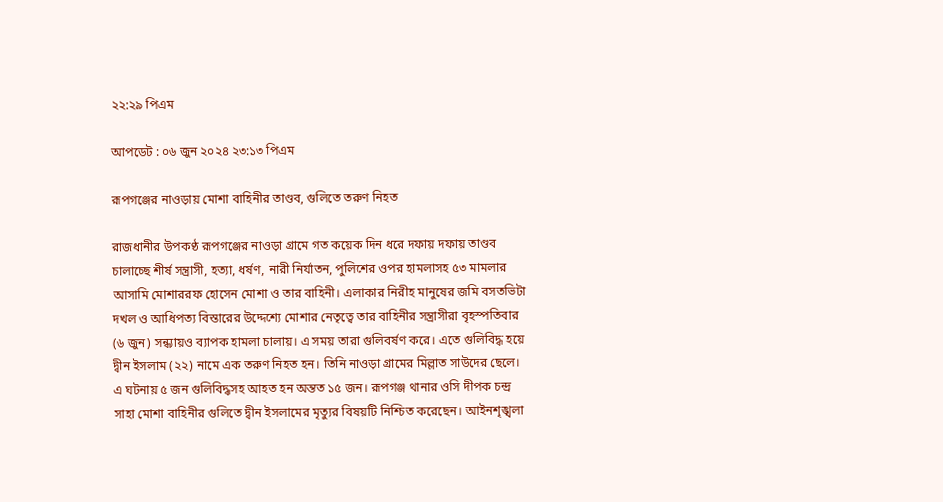২২:২৯ পিএম

আপডেট : ০৬ জুন ২০২৪ ২৩:১৩ পিএম

রূপগঞ্জের নাওড়ায় মোশা বাহিনীর তাণ্ডব, গুলিতে তরুণ নিহত

রাজধানীর উপকণ্ঠ রূপগঞ্জের নাওড়া গ্রামে গত কয়েক দিন ধরে দফায় দফায় তাণ্ডব চালাচ্ছে শীর্ষ সন্ত্রাসী, হত্যা, ধর্ষণ, নারী নির্যাতন, পুলিশের ওপর হামলাসহ ৫৩ মামলার আসামি মোশাররফ হোসেন মোশা ও তার বাহিনী। এলাকার নিরীহ মানুষের জমি বসতভিটা দখল ও আধিপত্য বিস্তারের উদ্দেশ্যে মোশার নেতৃত্বে তার বাহিনীর সন্ত্রাসীরা বৃহস্পতিবার (৬ জুন) সন্ধ্যায়ও ব্যাপক হামলা চালায়। এ সময় তারা গুলিবর্ষণ করে। এতে গুলিবিদ্ধ হয়ে দ্বীন ইসলাম (২২) নামে এক তরুণ নিহত হন। তিনি নাওড়া গ্রামের মিল্লাত সাউদের ছেলে। এ ঘটনায় ৫ জন গুলিবিদ্ধসহ আহত হন অন্তত ১৫ জন। রূপগঞ্জ থানার ওসি দীপক চন্দ্র সাহা মোশা বাহিনীর গুলিতে দ্বীন ইসলামের মৃত্যুর বিষয়টি নিশ্চিত করেছেন। আইনশৃঙ্খলা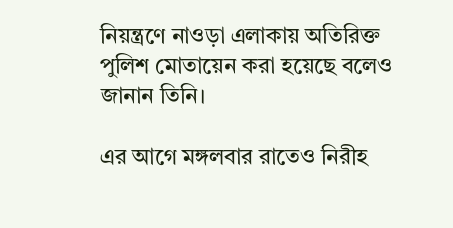নিয়ন্ত্রণে নাওড়া এলাকায় অতিরিক্ত পুলিশ মোতায়েন করা হয়েছে বলেও জানান তিনি।

এর আগে মঙ্গলবার রাতেও নিরীহ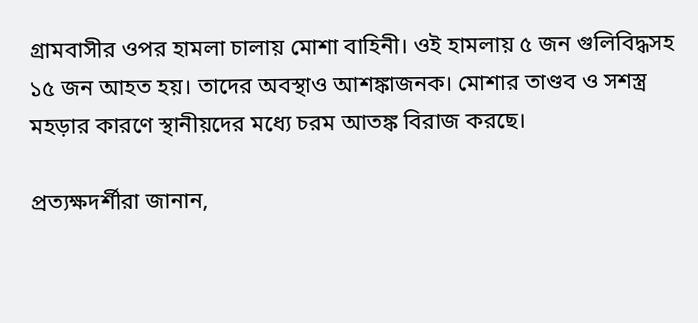গ্রামবাসীর ওপর হামলা চালায় মোশা বাহিনী। ওই হামলায় ৫ জন গুলিবিদ্ধসহ ১৫ জন আহত হয়। তাদের অবস্থাও আশঙ্কাজনক। মোশার তাণ্ডব ও সশস্ত্র মহড়ার কারণে স্থানীয়দের মধ্যে চরম আতঙ্ক বিরাজ করছে।

প্রত্যক্ষদর্শীরা জানান,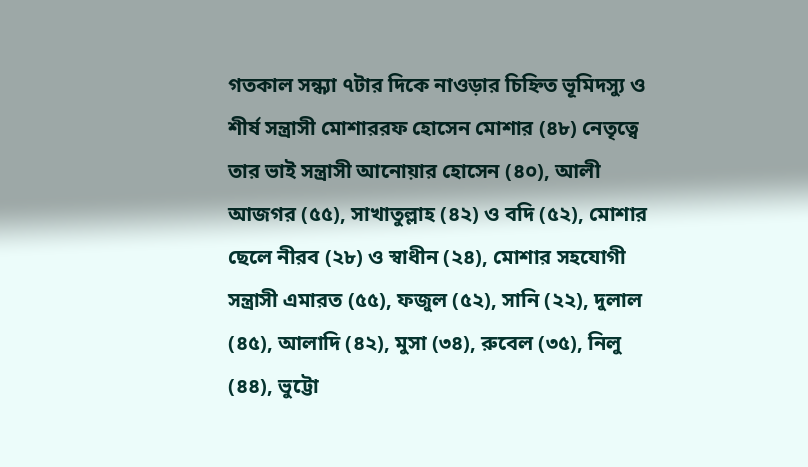গতকাল সন্ধ্যা ৭টার দিকে নাওড়ার চিহ্নিত ভূমিদস্যু ও শীর্ষ সন্ত্রাসী মোশাররফ হোসেন মোশার (৪৮) নেতৃত্বে তার ভাই সন্ত্রাসী আনোয়ার হোসেন (৪০), আলী আজগর (৫৫), সাখাতুল্লাহ (৪২) ও বদি (৫২), মোশার ছেলে নীরব (২৮) ও স্বাধীন (২৪), মোশার সহযোগী সন্ত্রাসী এমারত (৫৫), ফজুল (৫২), সানি (২২), দুলাল (৪৫), আলাদি (৪২), মুসা (৩৪), রুবেল (৩৫), নিলু (৪৪), ভুট্টো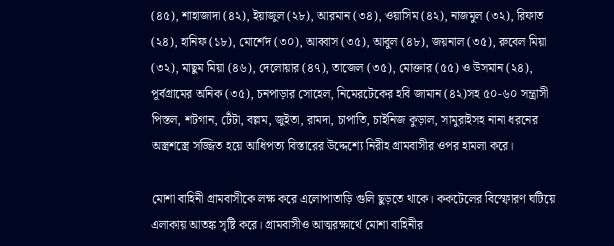(৪৫), শাহাজাদা (৪২), ইয়াজুল (২৮), আরমান (৩৪), ওয়াসিম (৪২), নাজমুল (৩২), রিফাত (২৪), হানিফ (১৮), মোর্শেদ (৩০), আব্বাস (৩৫), আবুল (৪৮), জয়নাল (৩৫), রুবেল মিয়া (৩২), মাছুম মিয়া (৪৬), দেলোয়ার (৪৭), তাজেল (৩৫), মোক্তার (৫৫) ও উসমান (২৪), পূর্বগ্রামের অনিক (৩৫), চনপাড়ার সোহেল, নিমেরটেকের হবি জামান (৪২)সহ ৫০-৬০ সন্ত্রাসী পিস্তল, শটগান, টেঁটা, বল্লম, জুইতা, রামদা, চাপাতি, চাইনিজ কুড়াল, সামুরাইসহ নানা ধরনের অস্ত্রশস্ত্রে সজ্জিত হয়ে আধিপত্য বিস্তারের উদ্দেশ্যে নিরীহ গ্রামবাসীর ওপর হামলা করে।

মোশা বাহিনী গ্রামবাসীকে লক্ষ করে এলোপাতাড়ি গুলি ছুড়তে থাকে। ককটেলের বিস্ফোরণ ঘটিয়ে এলাকায় আতঙ্ক সৃষ্টি করে। গ্রামবাসীও আত্মরক্ষার্থে মোশা বাহিনীর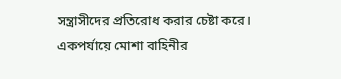সন্ত্রাসীদের প্রতিরোধ করার চেষ্টা করে। একপর্যায়ে মোশা বাহিনীর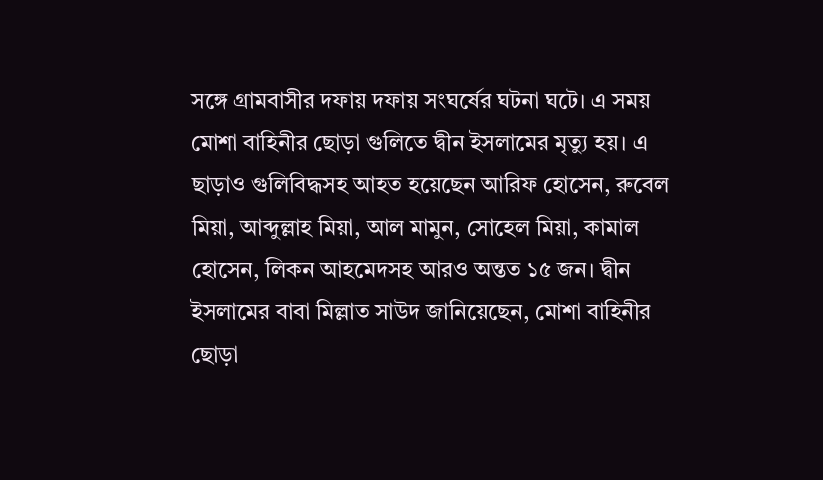সঙ্গে গ্রামবাসীর দফায় দফায় সংঘর্ষের ঘটনা ঘটে। এ সময় মোশা বাহিনীর ছোড়া গুলিতে দ্বীন ইসলামের মৃত্যু হয়। এ ছাড়াও গুলিবিদ্ধসহ আহত হয়েছেন আরিফ হোসেন, রুবেল মিয়া, আব্দুল্লাহ মিয়া, আল মামুন, সোহেল মিয়া, কামাল হোসেন, লিকন আহমেদসহ আরও অন্তত ১৫ জন। দ্বীন ইসলামের বাবা মিল্লাত সাউদ জানিয়েছেন, মোশা বাহিনীর ছোড়া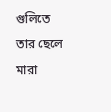গুলিতে তার ছেলে মারা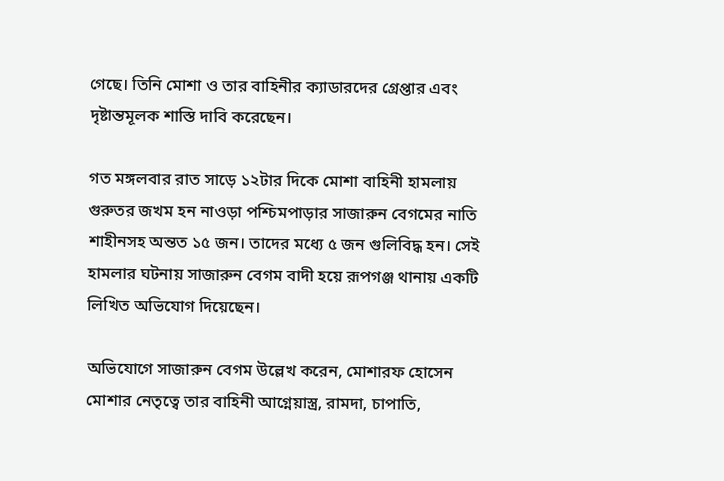গেছে। তিনি মোশা ও তার বাহিনীর ক্যাডারদের গ্রেপ্তার এবং দৃষ্টান্তমূলক শাস্তি দাবি করেছেন।

গত মঙ্গলবার রাত সাড়ে ১২টার দিকে মোশা বাহিনী হামলায় গুরুতর জখম হন নাওড়া পশ্চিমপাড়ার সাজারুন বেগমের নাতি শাহীনসহ অন্তত ১৫ জন। তাদের মধ্যে ৫ জন গুলিবিদ্ধ হন। সেই হামলার ঘটনায় সাজারুন বেগম বাদী হয়ে রূপগঞ্জ থানায় একটি লিখিত অভিযোগ দিয়েছেন।

অভিযোগে সাজারুন বেগম উল্লেখ করেন, মোশারফ হোসেন মোশার নেতৃত্বে তার বাহিনী আগ্নেয়াস্ত্র, রামদা, চাপাতি,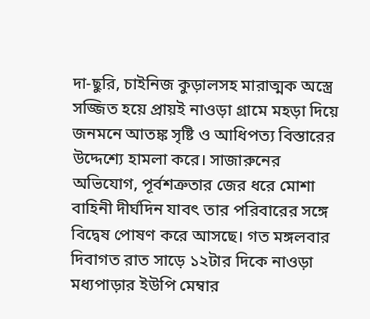দা-ছুরি, চাইনিজ কুড়ালসহ মারাত্মক অস্ত্রে সজ্জিত হয়ে প্রায়ই নাওড়া গ্রামে মহড়া দিয়ে জনমনে আতঙ্ক সৃষ্টি ও আধিপত্য বিস্তারের উদ্দেশ্যে হামলা করে। সাজারুনের অভিযোগ, পূর্বশত্রুতার জের ধরে মোশা বাহিনী দীর্ঘদিন যাবৎ তার পরিবারের সঙ্গে বিদ্বেষ পোষণ করে আসছে। গত মঙ্গলবার দিবাগত রাত সাড়ে ১২টার দিকে নাওড়া মধ্যপাড়ার ইউপি মেম্বার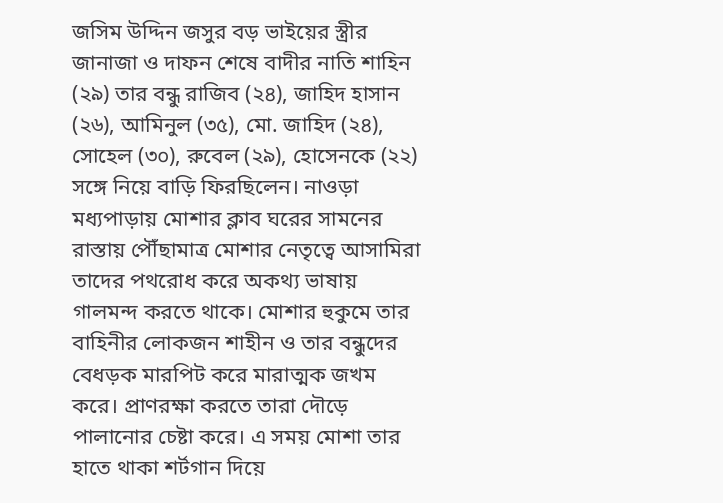জসিম উদ্দিন জসুর বড় ভাইয়ের স্ত্রীর জানাজা ও দাফন শেষে বাদীর নাতি শাহিন (২৯) তার বন্ধু রাজিব (২৪), জাহিদ হাসান (২৬), আমিনুল (৩৫), মো. জাহিদ (২৪), সোহেল (৩০), রুবেল (২৯), হোসেনকে (২২) সঙ্গে নিয়ে বাড়ি ফিরছিলেন। নাওড়া মধ্যপাড়ায় মোশার ক্লাব ঘরের সামনের রাস্তায় পৌঁছামাত্র মোশার নেতৃত্বে আসামিরা তাদের পথরোধ করে অকথ্য ভাষায় গালমন্দ করতে থাকে। মোশার হুকুমে তার বাহিনীর লোকজন শাহীন ও তার বন্ধুদের বেধড়ক মারপিট করে মারাত্মক জখম করে। প্রাণরক্ষা করতে তারা দৌড়ে পালানোর চেষ্টা করে। এ সময় মোশা তার হাতে থাকা শর্টগান দিয়ে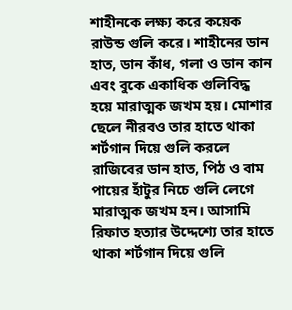শাহীনকে লক্ষ্য করে কয়েক রাউন্ড গুলি করে। শাহীনের ডান হাত, ডান কাঁধ, গলা ও ডান কান এবং বুকে একাধিক গুলিবিদ্ধ হয়ে মারাত্মক জখম হয়। মোশার ছেলে নীরবও তার হাতে থাকা শর্টগান দিয়ে গুলি করলে রাজিবের ডান হাত, পিঠ ও বাম পায়ের হাঁটুর নিচে গুলি লেগে মারাত্মক জখম হন। আসামি রিফাত হত্যার উদ্দেশ্যে তার হাতে থাকা শর্টগান দিয়ে গুলি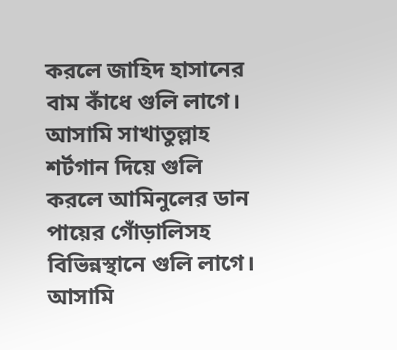করলে জাহিদ হাসানের বাম কাঁধে গুলি লাগে। আসামি সাখাতুল্লাহ শর্টগান দিয়ে গুলি করলে আমিনুলের ডান পায়ের গোঁড়ালিসহ বিভিন্নস্থানে গুলি লাগে। আসামি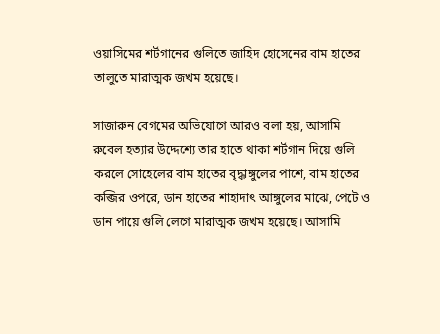ওয়াসিমের শর্টগানের গুলিতে জাহিদ হোসেনের বাম হাতের তালুতে মারাত্মক জখম হয়েছে।

সাজারুন বেগমের অভিযোগে আরও বলা হয়, আসামি রুবেল হত্যার উদ্দেশ্যে তার হাতে থাকা শর্টগান দিয়ে গুলি করলে সোহেলের বাম হাতের বৃদ্ধাঙ্গুলের পাশে, বাম হাতের কব্জির ওপরে, ডান হাতের শাহাদাৎ আঙ্গুলের মাঝে, পেটে ও ডান পায়ে গুলি লেগে মারাত্মক জখম হয়েছে। আসামি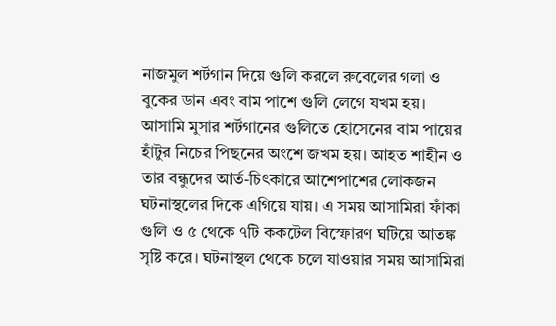নাজমুল শর্টগান দিয়ে গুলি করলে রুবেলের গলা ও বুকের ডান এবং বাম পাশে গুলি লেগে যখম হয়। আসামি মুসার শর্টগানের গুলিতে হোসেনের বাম পায়ের হাঁটুর নিচের পিছনের অংশে জখম হয়। আহত শাহীন ও তার বন্ধুদের আর্ত-চিৎকারে আশেপাশের লোকজন ঘটনাস্থলের দিকে এগিয়ে যায়। এ সময় আসামিরা ফাঁকা গুলি ও ৫ থেকে ৭টি ককটেল বিস্ফোরণ ঘটিয়ে আতঙ্ক সৃষ্টি করে। ঘটনাস্থল থেকে চলে যাওয়ার সময় আসামিরা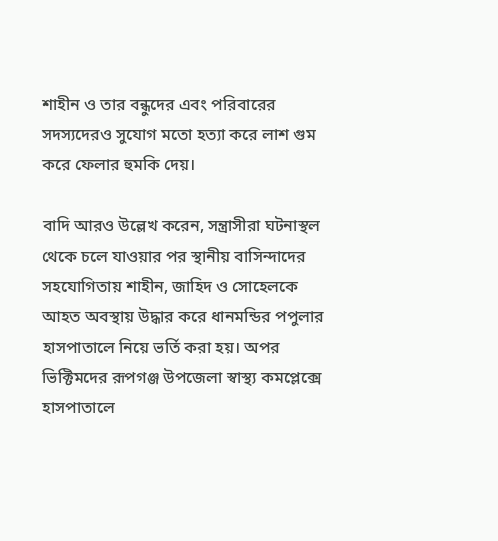শাহীন ও তার বন্ধুদের এবং পরিবারের সদস্যদেরও সুযোগ মতো হত্যা করে লাশ গুম করে ফেলার হুমকি দেয়।

বাদি আরও উল্লেখ করেন, সন্ত্রাসীরা ঘটনাস্থল থেকে চলে যাওয়ার পর স্থানীয় বাসিন্দাদের সহযোগিতায় শাহীন, জাহিদ ও সোহেলকে আহত অবস্থায় উদ্ধার করে ধানমন্ডির পপুলার হাসপাতালে নিয়ে ভর্তি করা হয়। অপর ভিক্টিমদের রূপগঞ্জ উপজেলা স্বাস্থ্য কমপ্লেক্সে হাসপাতালে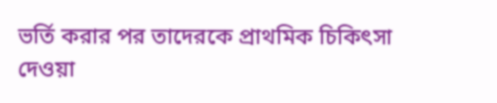ভর্তি করার পর তাদেরকে প্রাথমিক চিকিৎসা দেওয়া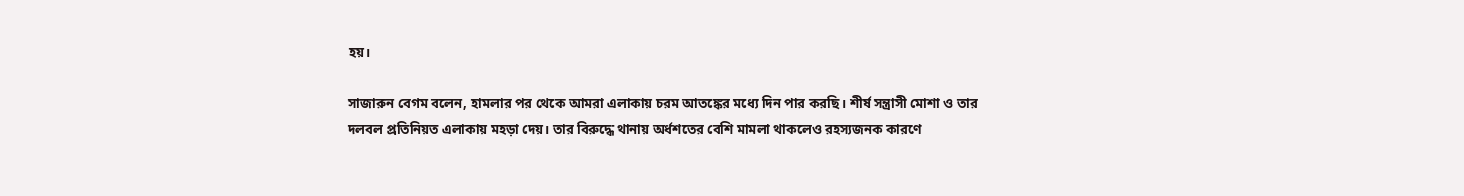হয়।

সাজারুন বেগম বলেন, হামলার পর থেকে আমরা এলাকায় চরম আতঙ্কের মধ্যে দিন পার করছি। শীর্ষ সন্ত্রাসী মোশা ও তার দলবল প্রতিনিয়ত এলাকায় মহড়া দেয়। তার বিরুদ্ধে থানায় অর্ধশতের বেশি মামলা থাকলেও রহস্যজনক কারণে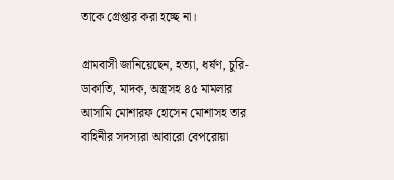তাকে গ্রেপ্তার করা হচ্ছে না।

গ্রামবাসী জানিয়েছেন, হত্যা, ধর্ষণ, চুরি-ডাকাতি, মাদক, অস্ত্রসহ ৪৫ মামলার আসামি মোশারফ হোসেন মোশাসহ তার বাহিনীর সদস্যরা আবারো বেপরোয়া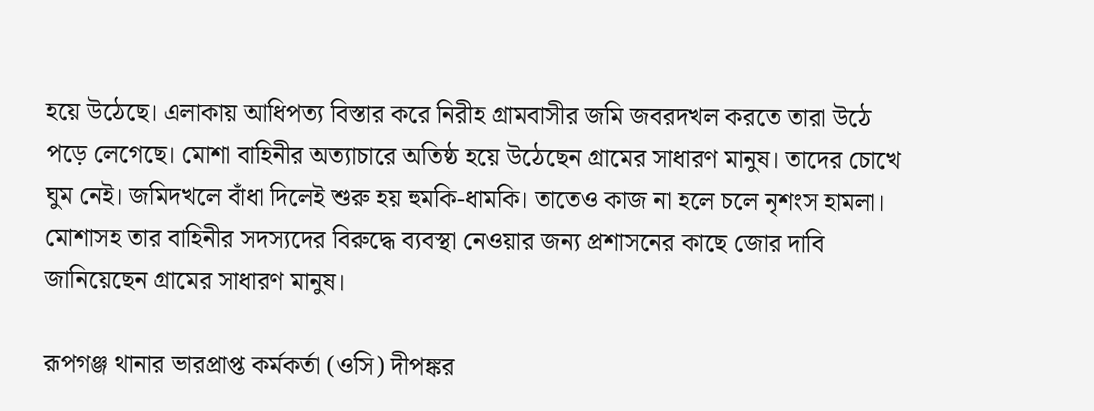হয়ে উঠেছে। এলাকায় আধিপত্য বিস্তার করে নিরীহ গ্রামবাসীর জমি জবরদখল করতে তারা উঠে পড়ে লেগেছে। মোশা বাহিনীর অত্যাচারে অতিষ্ঠ হয়ে উঠেছেন গ্রামের সাধারণ মানুষ। তাদের চোখে ঘুম নেই। জমিদখলে বাঁধা দিলেই শুরু হয় হুমকি-ধামকি। তাতেও কাজ না হলে চলে নৃশংস হামলা। মোশাসহ তার বাহিনীর সদস্যদের বিরুদ্ধে ব্যবস্থা নেওয়ার জন্য প্রশাসনের কাছে জোর দাবি জানিয়েছেন গ্রামের সাধারণ মানুষ।

রূপগঞ্জ থানার ভারপ্রাপ্ত কর্মকর্তা (ওসি) দীপঙ্কর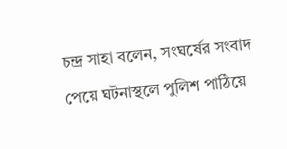চন্দ্র সাহা বলেন, সংঘর্ষের সংবাদ পেয়ে ঘটনাস্থলে পুলিশ পাঠিয়ে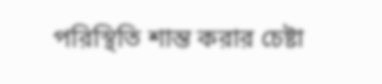পরিস্থিতি শান্ত করার চেষ্টা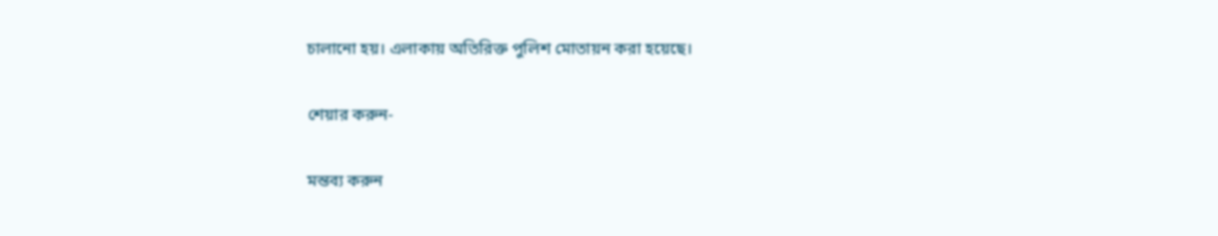চালানো হয়। এলাকায় অতিরিক্ত পুলিশ মোতায়ন করা হয়েছে।

শেয়ার করুন-

মন্তব্য করুন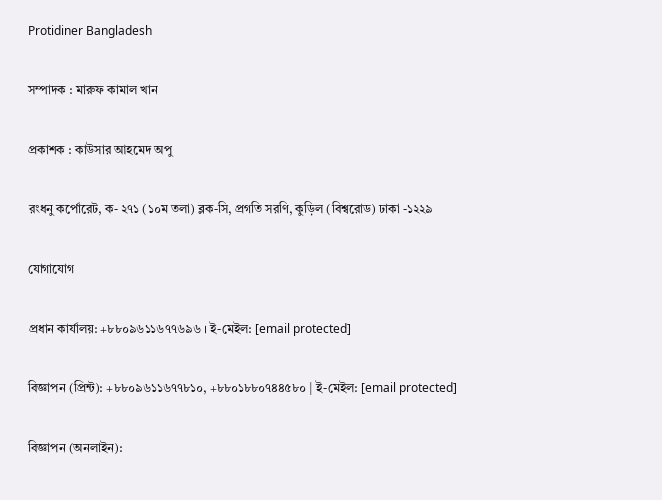Protidiner Bangladesh

সম্পাদক : মারুফ কামাল খান

প্রকাশক : কাউসার আহমেদ অপু

রংধনু কর্পোরেট, ক- ২৭১ (১০ম তলা) ব্লক-সি, প্রগতি সরণি, কুড়িল (বিশ্বরোড) ঢাকা -১২২৯

যোগাযোগ

প্রধান কার্যালয়: +৮৮০৯৬১১৬৭৭৬৯৬ । ই-মেইল: [email protected]

বিজ্ঞাপন (প্রিন্ট): +৮৮০৯৬১১৬৭৭৮১০, +৮৮০১৮৮০৭৪৪৫৮০ | ই-মেইল: [email protected]

বিজ্ঞাপন (অনলাইন):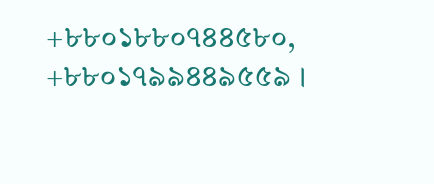+৮৮০১৮৮০৭৪৪৫৮০, +৮৮০১৭৯৯৪৪৯৫৫৯ ।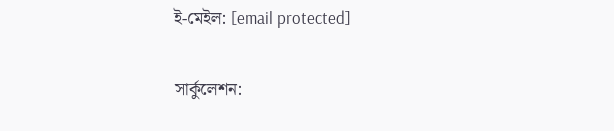ই-মেইল: [email protected]

সার্কুলেশন: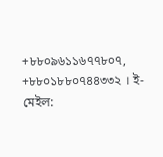+৮৮০৯৬১১৬৭৭৮০৭, +৮৮০১৮৮০৭৪৪৩৩২ । ই-মেইল: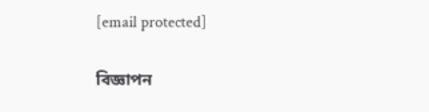[email protected]

বিজ্ঞাপন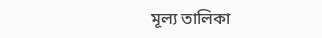মূল্য তালিকা